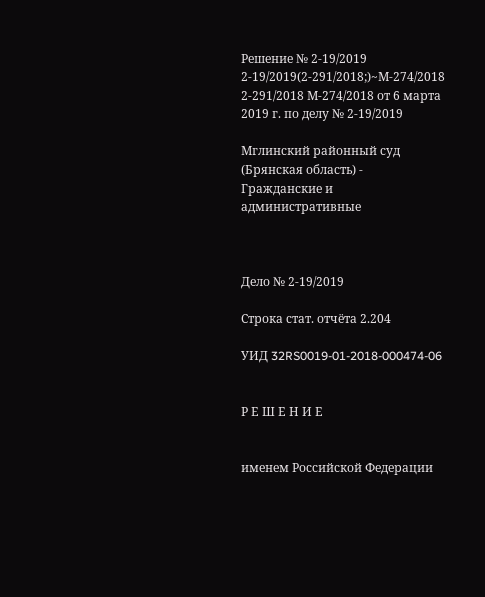Решение № 2-19/2019 2-19/2019(2-291/2018;)~М-274/2018 2-291/2018 М-274/2018 от 6 марта 2019 г. по делу № 2-19/2019

Мглинский районный суд (Брянская область) - Гражданские и административные



Дело № 2-19/2019

Строка стат. отчёта 2.204

УИД 32RS0019-01-2018-000474-06


Р Е Ш Е Н И Е


именем Российской Федерации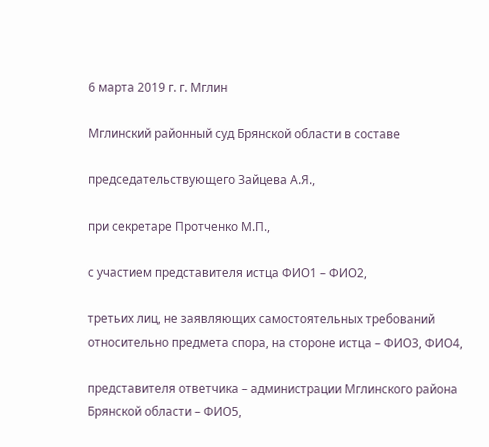6 марта 2019 г. г. Мглин

Мглинский районный суд Брянской области в составе

председательствующего Зайцева А.Я.,

при секретаре Протченко М.П.,

с участием представителя истца ФИО1 – ФИО2,

третьих лиц, не заявляющих самостоятельных требований относительно предмета спора, на стороне истца – ФИО3, ФИО4,

представителя ответчика – администрации Мглинского района Брянской области – ФИО5,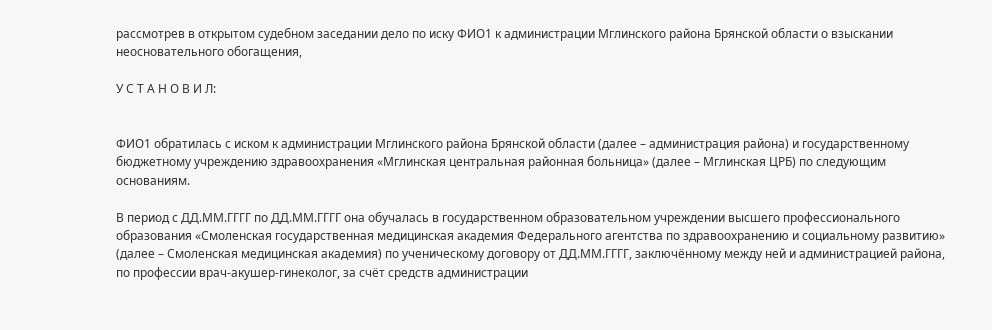рассмотрев в открытом судебном заседании дело по иску ФИО1 к администрации Мглинского района Брянской области о взыскании неосновательного обогащения,

У С Т А Н О В И Л:


ФИО1 обратилась с иском к администрации Мглинского района Брянской области (далее – администрация района) и государственному бюджетному учреждению здравоохранения «Мглинская центральная районная больница» (далее – Мглинская ЦРБ) по следующим основаниям.

В период с ДД.ММ.ГГГГ по ДД.ММ.ГГГГ она обучалась в государственном образовательном учреждении высшего профессионального образования «Смоленская государственная медицинская академия Федерального агентства по здравоохранению и социальному развитию» (далее – Смоленская медицинская академия) по ученическому договору от ДД.ММ.ГГГГ, заключённому между ней и администрацией района, по профессии врач-акушер-гинеколог, за счёт средств администрации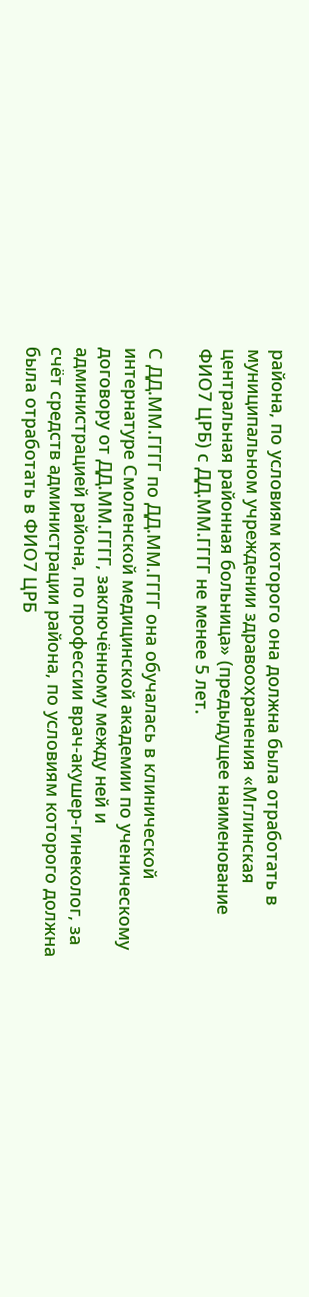района, по условиям которого она должна была отработать в муниципальном учреждении здравоохранения «Мглинская центральная районная больница» (предыдущее наименование ФИО7 ЦРБ) с ДД.ММ.ГГГГ не менее 5 лет.

С ДД.ММ.ГГГГ по ДД.ММ.ГГГГ она обучалась в клинической интернатуре Смоленской медицинской академии по ученическому договору от ДД.ММ.ГГГГ, заключённому между ней и администрацией района, по профессии врач-акушер-гинеколог, за счёт средств администрации района, по условиям которого должна была отработать в ФИО7 ЦРБ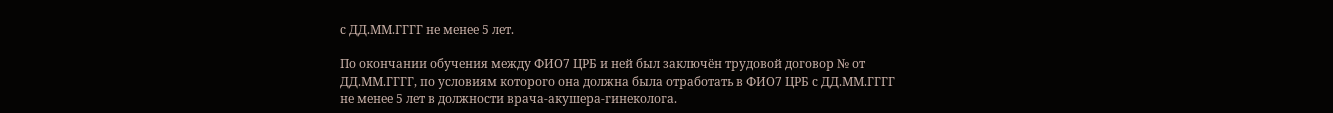с ДД.ММ.ГГГГ не менее 5 лет.

По окончании обучения между ФИО7 ЦРБ и ней был заключён трудовой договор № от ДД.ММ.ГГГГ, по условиям которого она должна была отработать в ФИО7 ЦРБ с ДД.ММ.ГГГГ не менее 5 лет в должности врача-акушера-гинеколога.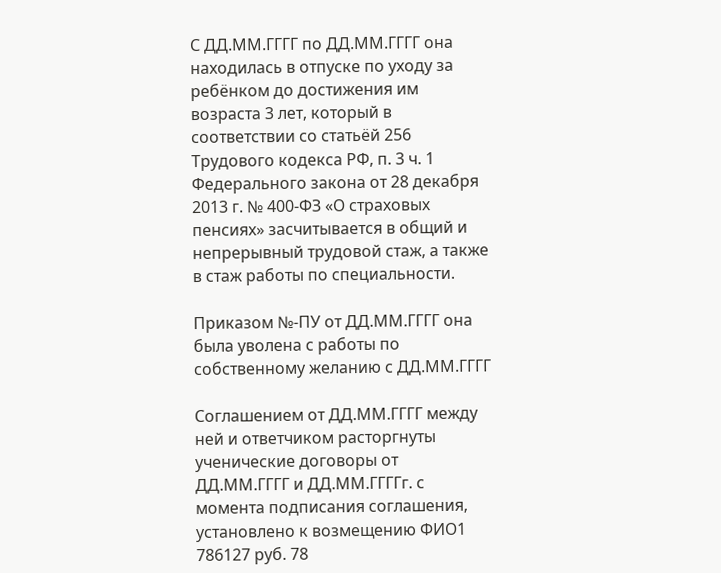С ДД.ММ.ГГГГ по ДД.ММ.ГГГГ она находилась в отпуске по уходу за ребёнком до достижения им возраста 3 лет, который в соответствии со статьёй 256 Трудового кодекса РФ, п. 3 ч. 1 Федерального закона от 28 декабря 2013 г. № 400-ФЗ «О страховых пенсиях» засчитывается в общий и непрерывный трудовой стаж, а также в стаж работы по специальности.

Приказом №-ПУ от ДД.ММ.ГГГГ она была уволена с работы по собственному желанию с ДД.ММ.ГГГГ

Соглашением от ДД.ММ.ГГГГ между ней и ответчиком расторгнуты ученические договоры от ДД.ММ.ГГГГ и ДД.ММ.ГГГГг. с момента подписания соглашения, установлено к возмещению ФИО1 786127 руб. 78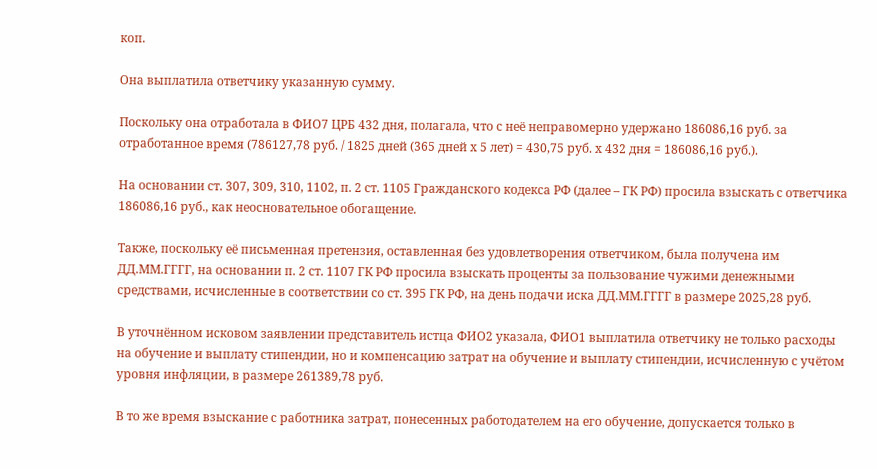коп.

Она выплатила ответчику указанную сумму.

Поскольку она отработала в ФИО7 ЦРБ 432 дня, полагала, что с неё неправомерно удержано 186086,16 руб. за отработанное время (786127,78 руб. / 1825 дней (365 дней х 5 лет) = 430,75 руб. х 432 дня = 186086,16 руб.).

На основании ст. 307, 309, 310, 1102, п. 2 ст. 1105 Гражданского кодекса РФ (далее – ГК РФ) просила взыскать с ответчика 186086,16 руб., как неосновательное обогащение.

Также, поскольку её письменная претензия, оставленная без удовлетворения ответчиком, была получена им ДД.ММ.ГГГГ, на основании п. 2 ст. 1107 ГК РФ просила взыскать проценты за пользование чужими денежными средствами, исчисленные в соответствии со ст. 395 ГК РФ, на день подачи иска ДД.ММ.ГГГГ в размере 2025,28 руб.

В уточнённом исковом заявлении представитель истца ФИО2 указала, ФИО1 выплатила ответчику не только расходы на обучение и выплату стипендии, но и компенсацию затрат на обучение и выплату стипендии, исчисленную с учётом уровня инфляции, в размере 261389,78 руб.

В то же время взыскание с работника затрат, понесенных работодателем на его обучение, допускается только в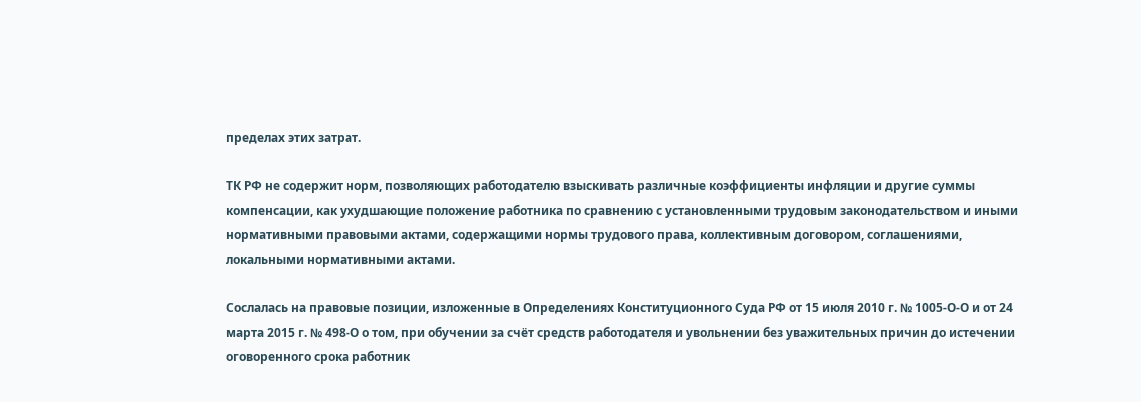пределах этих затрат.

ТК РФ не содержит норм, позволяющих работодателю взыскивать различные коэффициенты инфляции и другие суммы компенсации, как ухудшающие положение работника по сравнению с установленными трудовым законодательством и иными нормативными правовыми актами, содержащими нормы трудового права, коллективным договором, соглашениями, локальными нормативными актами.

Сослалась на правовые позиции, изложенные в Определениях Конституционного Суда РФ от 15 июля 2010 г. № 1005-О-О и от 24 марта 2015 г. № 498-О о том, при обучении за счёт средств работодателя и увольнении без уважительных причин до истечении оговоренного срока работник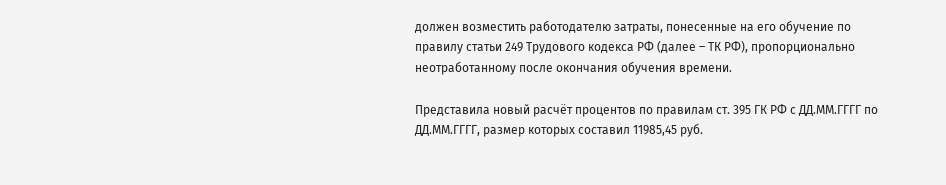должен возместить работодателю затраты, понесенные на его обучение по правилу статьи 249 Трудового кодекса РФ (далее – ТК РФ), пропорционально неотработанному после окончания обучения времени.

Представила новый расчёт процентов по правилам ст. 395 ГК РФ с ДД.ММ.ГГГГ по ДД.ММ.ГГГГ, размер которых составил 11985,45 руб.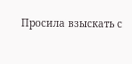Просила взыскать с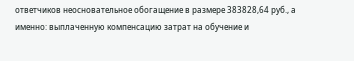ответчиков неосновательное обогащение в размере 383828,64 руб., а именно: выплаченную компенсацию затрат на обучение и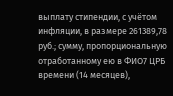выплату стипендии, с учётом инфляции, в размере 261389,78 руб.; сумму, пропорциональную отработанному ею в ФИО7 ЦРБ времени (14 месяцев),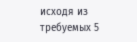исходя из требуемых 5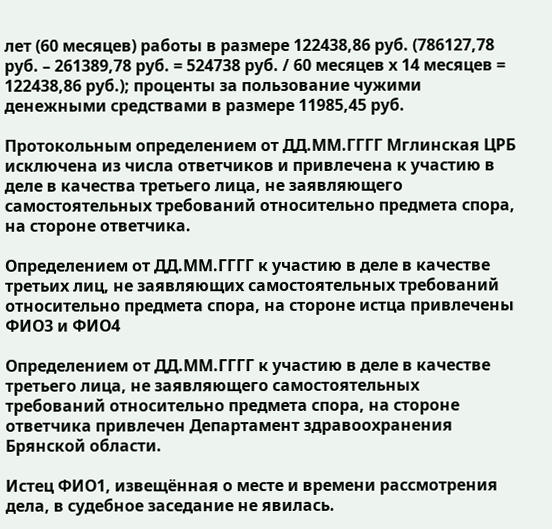лет (60 месяцев) работы в размере 122438,86 руб. (786127,78 руб. – 261389,78 руб. = 524738 руб. / 60 месяцев х 14 месяцев = 122438,86 руб.); проценты за пользование чужими денежными средствами в размере 11985,45 руб.

Протокольным определением от ДД.ММ.ГГГГ Мглинская ЦРБ исключена из числа ответчиков и привлечена к участию в деле в качества третьего лица, не заявляющего самостоятельных требований относительно предмета спора, на стороне ответчика.

Определением от ДД.ММ.ГГГГ к участию в деле в качестве третьих лиц, не заявляющих самостоятельных требований относительно предмета спора, на стороне истца привлечены ФИО3 и ФИО4

Определением от ДД.ММ.ГГГГ к участию в деле в качестве третьего лица, не заявляющего самостоятельных требований относительно предмета спора, на стороне ответчика привлечен Департамент здравоохранения Брянской области.

Истец ФИО1, извещённая о месте и времени рассмотрения дела, в судебное заседание не явилась.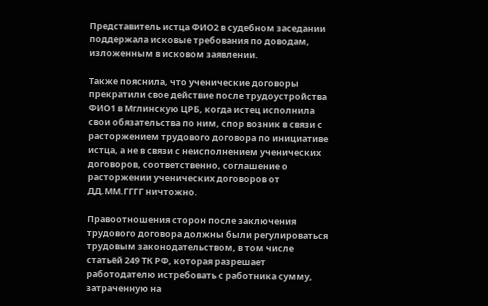Представитель истца ФИО2 в судебном заседании поддержала исковые требования по доводам, изложенным в исковом заявлении.

Также пояснила, что ученические договоры прекратили свое действие после трудоустройства ФИО1 в Мглинскую ЦРБ, когда истец исполнила свои обязательства по ним, спор возник в связи с расторжением трудового договора по инициативе истца, а не в связи с неисполнением ученических договоров, соответственно, соглашение о расторжении ученических договоров от ДД.ММ.ГГГГ ничтожно.

Правоотношения сторон после заключения трудового договора должны были регулироваться трудовым законодательством, в том числе статьёй 249 ТК РФ, которая разрешает работодателю истребовать с работника сумму, затраченную на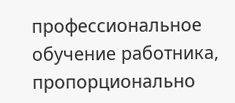профессиональное обучение работника, пропорционально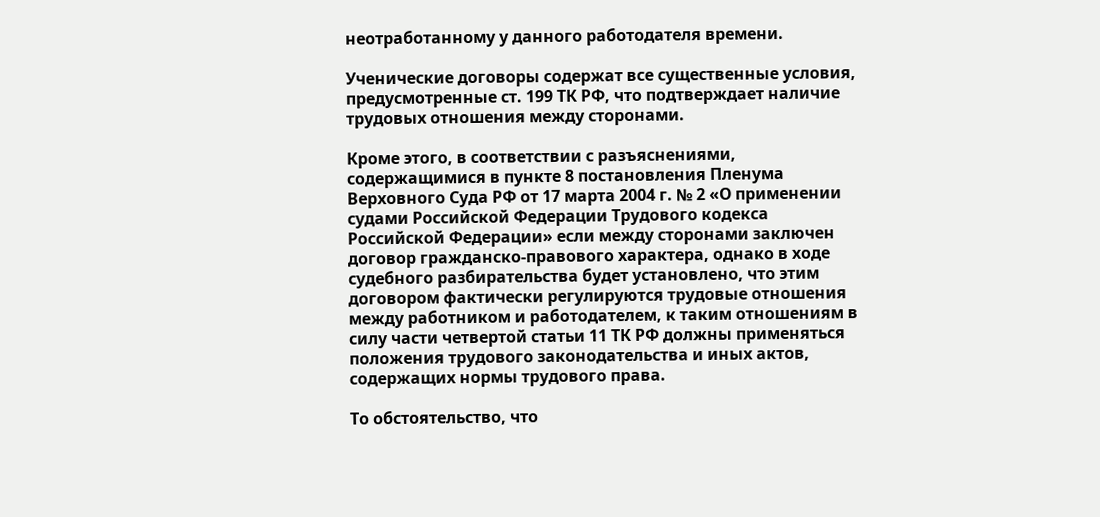неотработанному у данного работодателя времени.

Ученические договоры содержат все существенные условия, предусмотренные ст. 199 ТК РФ, что подтверждает наличие трудовых отношения между сторонами.

Кроме этого, в соответствии с разъяснениями, содержащимися в пункте 8 постановления Пленума Верховного Суда РФ от 17 марта 2004 г. № 2 «О применении судами Российской Федерации Трудового кодекса Российской Федерации» если между сторонами заключен договор гражданско-правового характера, однако в ходе судебного разбирательства будет установлено, что этим договором фактически регулируются трудовые отношения между работником и работодателем, к таким отношениям в силу части четвертой статьи 11 ТК РФ должны применяться положения трудового законодательства и иных актов, содержащих нормы трудового права.

То обстоятельство, что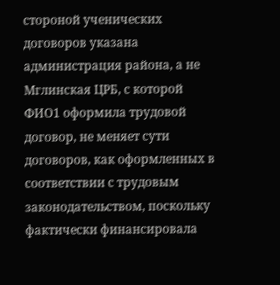стороной ученических договоров указана администрация района, а не Мглинская ЦРБ, с которой ФИО1 оформила трудовой договор, не меняет сути договоров, как оформленных в соответствии с трудовым законодательством, поскольку фактически финансировала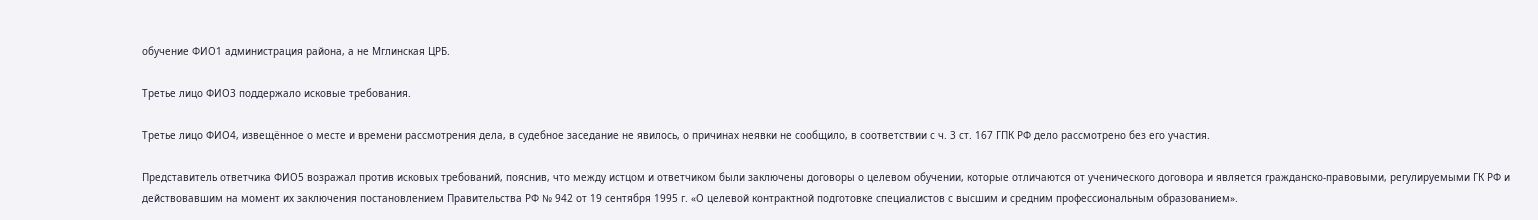обучение ФИО1 администрация района, а не Мглинская ЦРБ.

Третье лицо ФИО3 поддержало исковые требования.

Третье лицо ФИО4, извещённое о месте и времени рассмотрения дела, в судебное заседание не явилось, о причинах неявки не сообщило, в соответствии с ч. 3 ст. 167 ГПК РФ дело рассмотрено без его участия.

Представитель ответчика ФИО5 возражал против исковых требований, пояснив, что между истцом и ответчиком были заключены договоры о целевом обучении, которые отличаются от ученического договора и является гражданско-правовыми, регулируемыми ГК РФ и действовавшим на момент их заключения постановлением Правительства РФ № 942 от 19 сентября 1995 г. «О целевой контрактной подготовке специалистов с высшим и средним профессиональным образованием».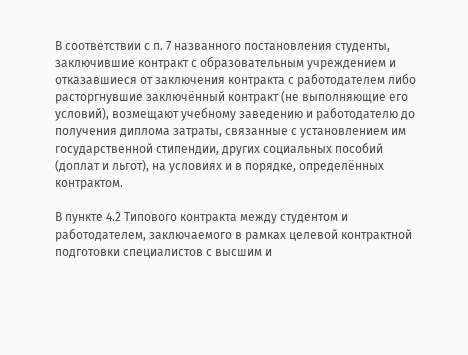В соответствии с п. 7 названного постановления студенты, заключившие контракт с образовательным учреждением и отказавшиеся от заключения контракта с работодателем либо расторгнувшие заключённый контракт (не выполняющие его условий), возмещают учебному заведению и работодателю до получения диплома затраты, связанные с установлением им государственной стипендии, других социальных пособий (доплат и льгот), на условиях и в порядке, определённых контрактом.

В пункте 4.2 Типового контракта между студентом и работодателем, заключаемого в рамках целевой контрактной подготовки специалистов с высшим и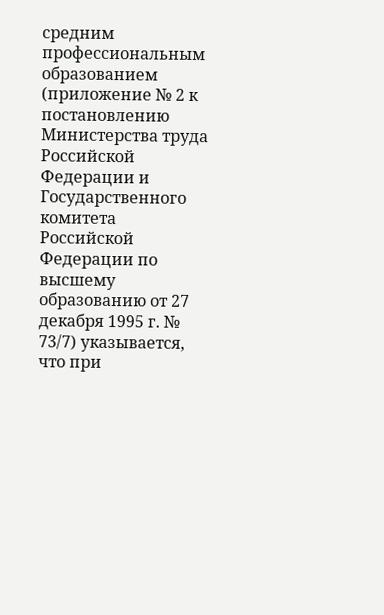средним профессиональным образованием (приложение № 2 к постановлению Министерства труда Российской Федерации и Государственного комитета Российской Федерации по высшему образованию от 27 декабря 1995 г. № 73/7) указывается, что при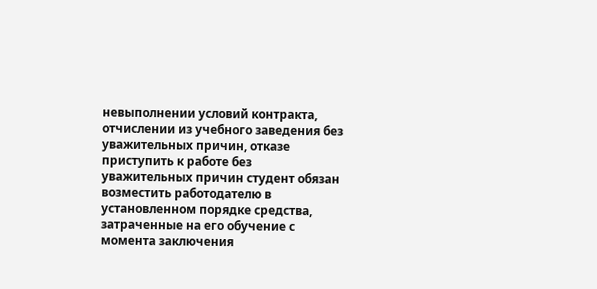невыполнении условий контракта, отчислении из учебного заведения без уважительных причин, отказе приступить к работе без уважительных причин студент обязан возместить работодателю в установленном порядке средства, затраченные на его обучение с момента заключения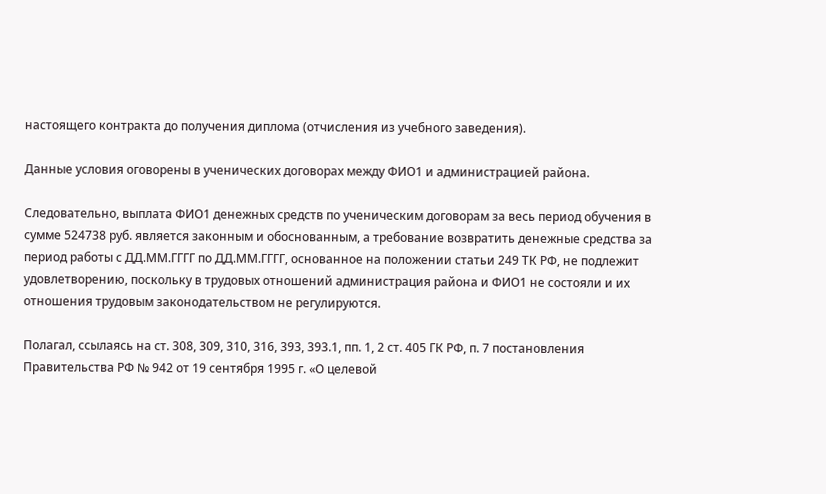настоящего контракта до получения диплома (отчисления из учебного заведения).

Данные условия оговорены в ученических договорах между ФИО1 и администрацией района.

Следовательно, выплата ФИО1 денежных средств по ученическим договорам за весь период обучения в сумме 524738 руб. является законным и обоснованным, а требование возвратить денежные средства за период работы с ДД.ММ.ГГГГ по ДД.ММ.ГГГГ, основанное на положении статьи 249 ТК РФ, не подлежит удовлетворению, поскольку в трудовых отношений администрация района и ФИО1 не состояли и их отношения трудовым законодательством не регулируются.

Полагал, ссылаясь на ст. 308, 309, 310, 316, 393, 393.1, пп. 1, 2 ст. 405 ГК РФ, п. 7 постановления Правительства РФ № 942 от 19 сентября 1995 г. «О целевой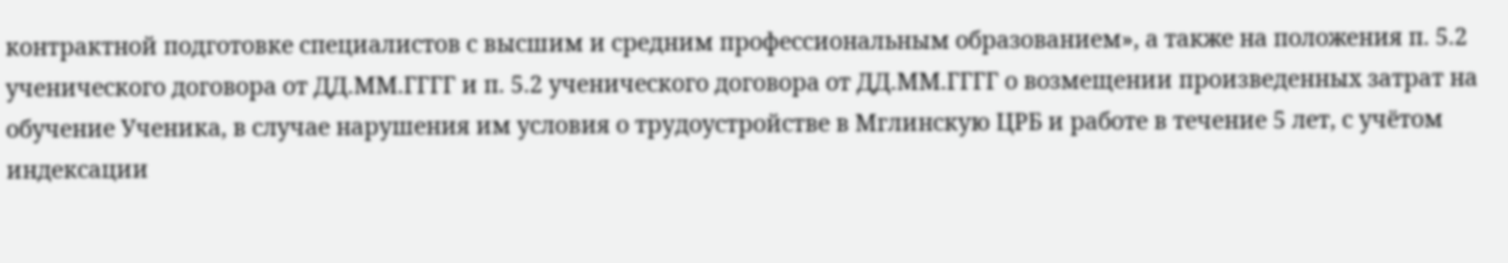контрактной подготовке специалистов с высшим и средним профессиональным образованием», а также на положения п. 5.2 ученического договора от ДД.ММ.ГГГГ и п. 5.2 ученического договора от ДД.ММ.ГГГГ о возмещении произведенных затрат на обучение Ученика, в случае нарушения им условия о трудоустройстве в Мглинскую ЦРБ и работе в течение 5 лет, с учётом индексации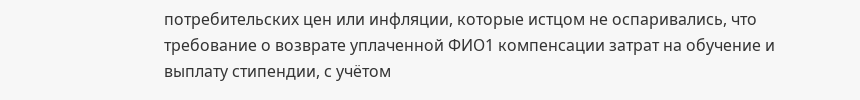потребительских цен или инфляции, которые истцом не оспаривались, что требование о возврате уплаченной ФИО1 компенсации затрат на обучение и выплату стипендии, с учётом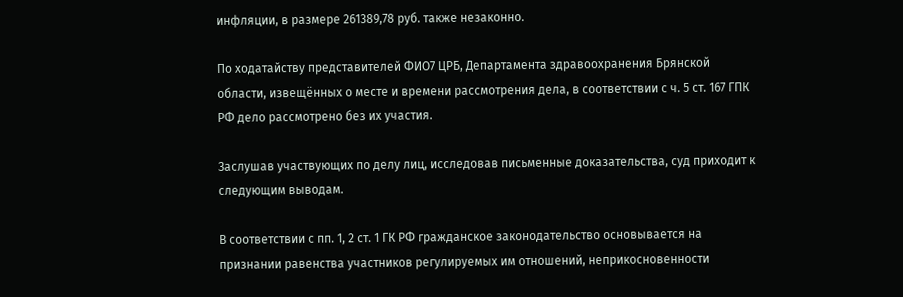инфляции, в размере 261389,78 руб. также незаконно.

По ходатайству представителей ФИО7 ЦРБ, Департамента здравоохранения Брянской области, извещённых о месте и времени рассмотрения дела, в соответствии с ч. 5 ст. 167 ГПК РФ дело рассмотрено без их участия.

Заслушав участвующих по делу лиц, исследовав письменные доказательства, суд приходит к следующим выводам.

В соответствии с пп. 1, 2 ст. 1 ГК РФ гражданское законодательство основывается на признании равенства участников регулируемых им отношений, неприкосновенности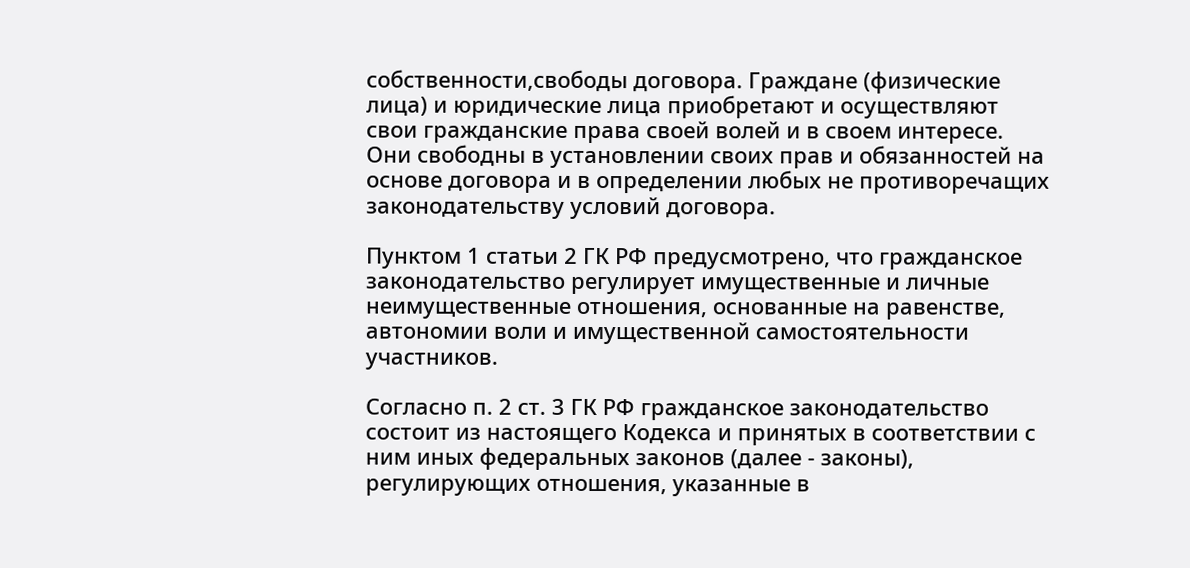собственности,свободы договора. Граждане (физические лица) и юридические лица приобретают и осуществляют свои гражданские права своей волей и в своем интересе. Они свободны в установлении своих прав и обязанностей на основе договора и в определении любых не противоречащих законодательству условий договора.

Пунктом 1 статьи 2 ГК РФ предусмотрено, что гражданское законодательство регулирует имущественные и личные неимущественные отношения, основанные на равенстве, автономии воли и имущественной самостоятельности участников.

Согласно п. 2 ст. 3 ГК РФ гражданское законодательство состоит из настоящего Кодекса и принятых в соответствии с ним иных федеральных законов (далее - законы), регулирующих отношения, указанные в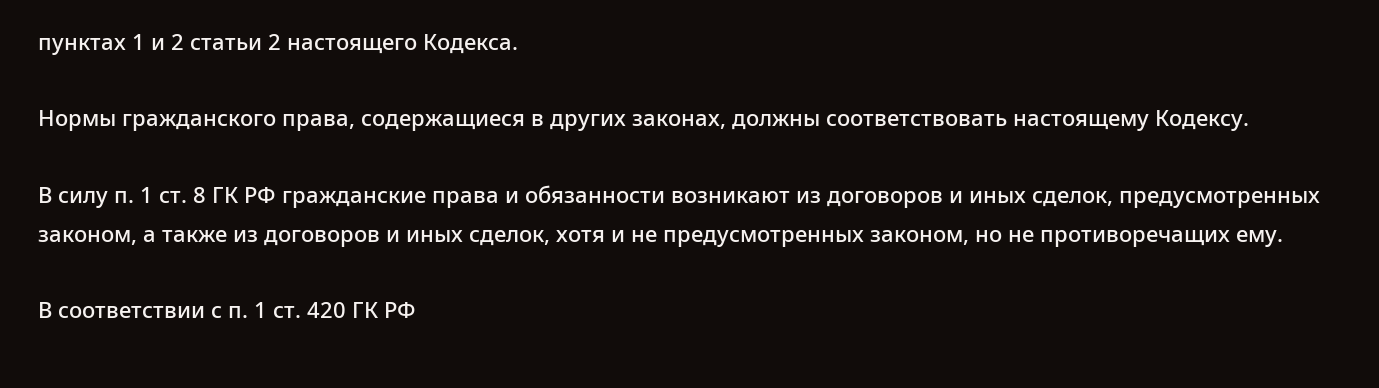пунктах 1 и 2 статьи 2 настоящего Кодекса.

Нормы гражданского права, содержащиеся в других законах, должны соответствовать настоящему Кодексу.

В силу п. 1 ст. 8 ГК РФ гражданские права и обязанности возникают из договоров и иных сделок, предусмотренных законом, а также из договоров и иных сделок, хотя и не предусмотренных законом, но не противоречащих ему.

В соответствии с п. 1 ст. 420 ГК РФ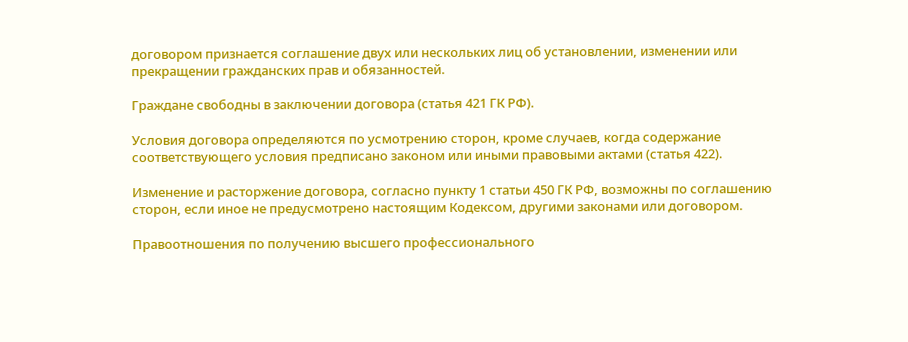договором признается соглашение двух или нескольких лиц об установлении, изменении или прекращении гражданских прав и обязанностей.

Граждане свободны в заключении договора (статья 421 ГК РФ).

Условия договора определяются по усмотрению сторон, кроме случаев, когда содержание соответствующего условия предписано законом или иными правовыми актами (статья 422).

Изменение и расторжение договора, согласно пункту 1 статьи 450 ГК РФ, возможны по соглашению сторон, если иное не предусмотрено настоящим Кодексом, другими законами или договором.

Правоотношения по получению высшего профессионального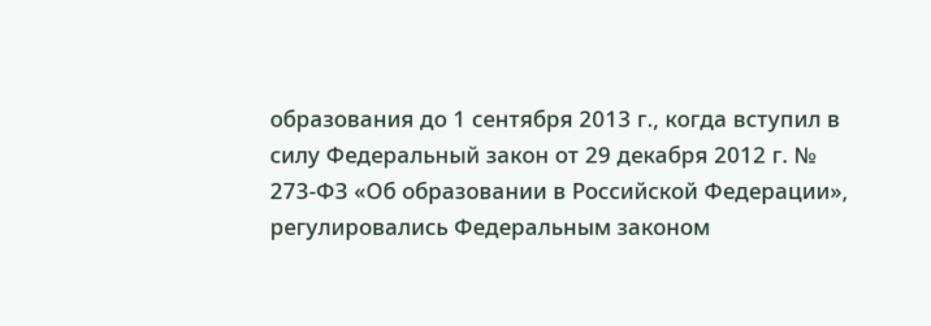образования до 1 сентября 2013 г., когда вступил в силу Федеральный закон от 29 декабря 2012 г. № 273-ФЗ «Об образовании в Российской Федерации», регулировались Федеральным законом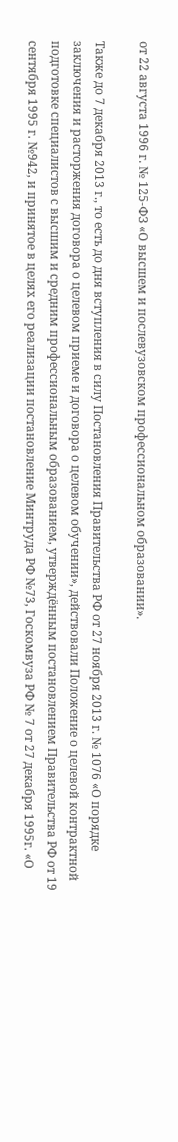от 22 августа 1996 г. № 125-ФЗ «О высшем и послевузовском профессиональном образовании».

Также до 7 декабря 2013 г., то есть до дня вступления в силу Постановления Правительства РФ от 27 ноября 2013 г. № 1076 «О порядке заключения и расторжения договора о целевом приеме и договора о целевом обучении», действовали Положение о целевой контрактной подготовке специалистов с высшим и средним профессиональным образованием, утверждённым постановлением Правительства РФ от 19 сентября 1995 г. №942, и принятое в целях его реализации постановление Минтруда РФ №73, Госкомвуза РФ № 7 от 27 декабря 1995г. «О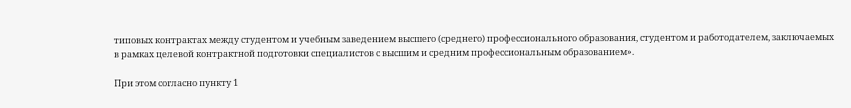типовых контрактах между студентом и учебным заведением высшего (среднего) профессионального образования, студентом и работодателем, заключаемых в рамках целевой контрактной подготовки специалистов с высшим и средним профессиональным образованием».

При этом согласно пункту 1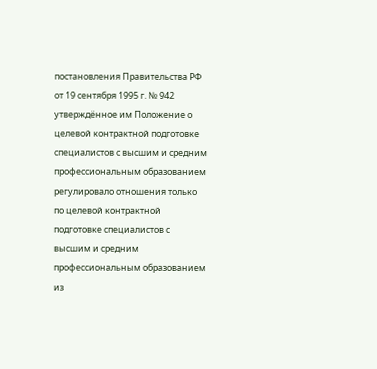постановления Правительства РФ от 19 сентября 1995 г. № 942 утверждённое им Положение о целевой контрактной подготовке специалистов с высшим и средним профессиональным образованием регулировало отношения только по целевой контрактной подготовке специалистов с высшим и средним профессиональным образованием из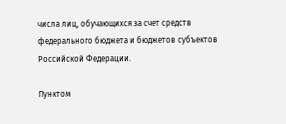числа лиц, обучающихся за счет средств федерального бюджета и бюджетов субъектов Российской Федерации.

Пунктом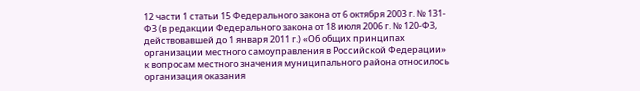12 части 1 статьи 15 Федерального закона от 6 октября 2003 г. № 131-ФЗ (в редакции Федерального закона от 18 июля 2006 г. № 120-ФЗ, действовавшей до 1 января 2011 г.) «Об общих принципах организации местного самоуправления в Российской Федерации» к вопросам местного значения муниципального района относилось организация оказания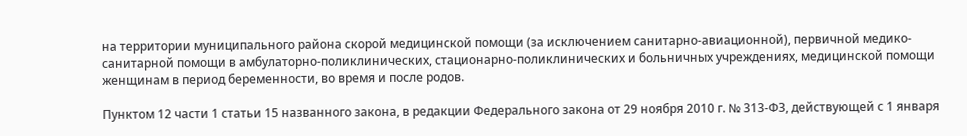на территории муниципального района скорой медицинской помощи (за исключением санитарно-авиационной), первичной медико-санитарной помощи в амбулаторно-поликлинических, стационарно-поликлинических и больничных учреждениях, медицинской помощи женщинам в период беременности, во время и после родов.

Пунктом 12 части 1 статьи 15 названного закона, в редакции Федерального закона от 29 ноября 2010 г. № 313-ФЗ, действующей с 1 января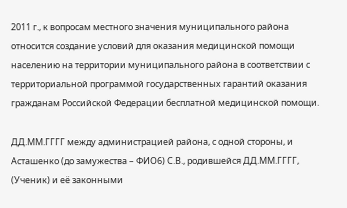2011 г., к вопросам местного значения муниципального района относится создание условий для оказания медицинской помощи населению на территории муниципального района в соответствии с территориальной программой государственных гарантий оказания гражданам Российской Федерации бесплатной медицинской помощи.

ДД.ММ.ГГГГ между администрацией района, с одной стороны, и Асташенко (до замужества – ФИО6) С.В., родившейся ДД.ММ.ГГГГ, (Ученик) и её законными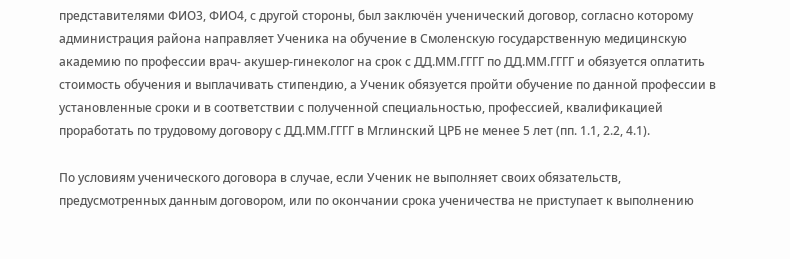представителями ФИО3, ФИО4, с другой стороны, был заключён ученический договор, согласно которому администрация района направляет Ученика на обучение в Смоленскую государственную медицинскую академию по профессии врач- акушер-гинеколог на срок с ДД.ММ.ГГГГ по ДД.ММ.ГГГГ и обязуется оплатить стоимость обучения и выплачивать стипендию, а Ученик обязуется пройти обучение по данной профессии в установленные сроки и в соответствии с полученной специальностью, профессией, квалификацией проработать по трудовому договору с ДД.ММ.ГГГГ в Мглинский ЦРБ не менее 5 лет (пп. 1.1, 2.2, 4.1).

По условиям ученического договора в случае, если Ученик не выполняет своих обязательств, предусмотренных данным договором, или по окончании срока ученичества не приступает к выполнению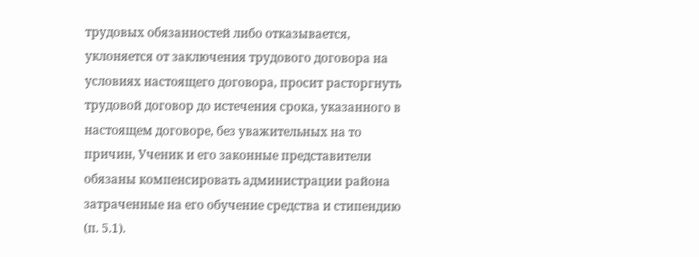трудовых обязанностей либо отказывается, уклоняется от заключения трудового договора на условиях настоящего договора, просит расторгнуть трудовой договор до истечения срока, указанного в настоящем договоре, без уважительных на то причин, Ученик и его законные представители обязаны компенсировать администрации района затраченные на его обучение средства и стипендию (п. 5.1).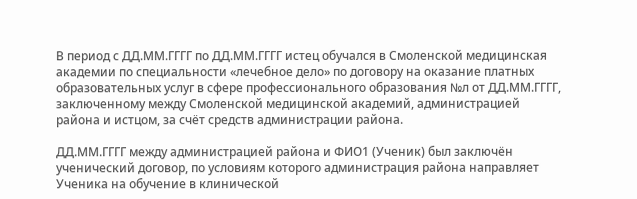В период с ДД.ММ.ГГГГ по ДД.ММ.ГГГГ истец обучался в Смоленской медицинская академии по специальности «лечебное дело» по договору на оказание платных образовательных услуг в сфере профессионального образования №л от ДД.ММ.ГГГГ, заключенному между Смоленской медицинской академий, администрацией района и истцом, за счёт средств администрации района.

ДД.ММ.ГГГГ между администрацией района и ФИО1 (Ученик) был заключён ученический договор, по условиям которого администрация района направляет Ученика на обучение в клинической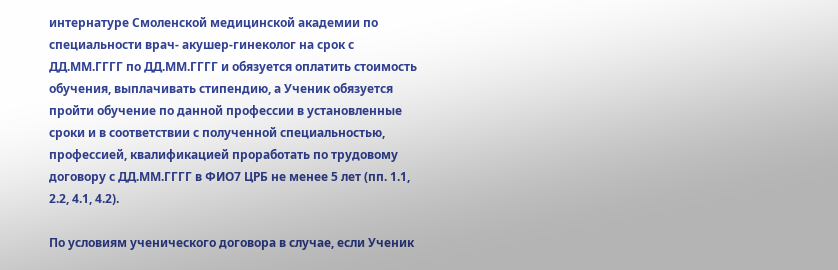интернатуре Смоленской медицинской академии по специальности врач- акушер-гинеколог на срок с ДД.ММ.ГГГГ по ДД.ММ.ГГГГ и обязуется оплатить стоимость обучения, выплачивать стипендию, а Ученик обязуется пройти обучение по данной профессии в установленные сроки и в соответствии с полученной специальностью, профессией, квалификацией проработать по трудовому договору с ДД.ММ.ГГГГ в ФИО7 ЦРБ не менее 5 лет (пп. 1.1, 2.2, 4.1, 4.2).

По условиям ученического договора в случае, если Ученик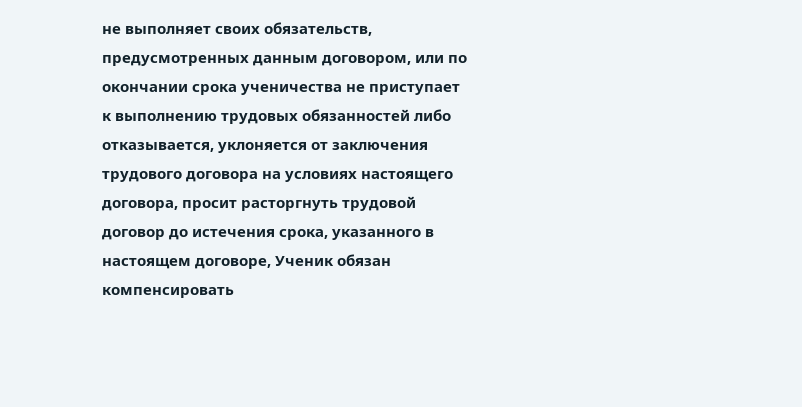не выполняет своих обязательств, предусмотренных данным договором, или по окончании срока ученичества не приступает к выполнению трудовых обязанностей либо отказывается, уклоняется от заключения трудового договора на условиях настоящего договора, просит расторгнуть трудовой договор до истечения срока, указанного в настоящем договоре, Ученик обязан компенсировать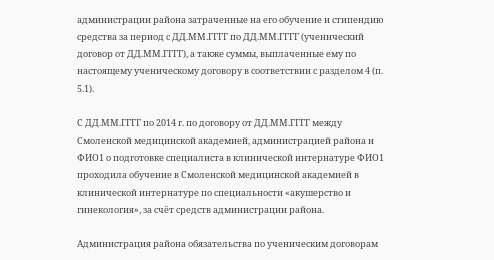администрации района затраченные на его обучение и стипендию средства за период с ДД.ММ.ГГГГ по ДД.ММ.ГГГГ (ученический договор от ДД.ММ.ГГГГ), а также суммы, выплаченные ему по настоящему ученическому договору в соответствии с разделом 4 (п. 5.1).

С ДД.ММ.ГГГГ по 2014 г. по договору от ДД.ММ.ГГГГ между Смоленской медицинской академией, администрацией района и ФИО1 о подготовке специалиста в клинической интернатуре ФИО1 проходила обучение в Смоленской медицинской академией в клинической интернатуре по специальности «акушерство и гинекология», за счёт средств администрации района.

Администрация района обязательства по ученическим договорам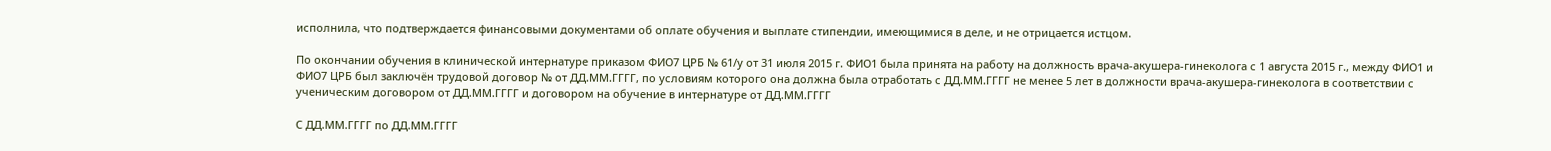исполнила, что подтверждается финансовыми документами об оплате обучения и выплате стипендии, имеющимися в деле, и не отрицается истцом.

По окончании обучения в клинической интернатуре приказом ФИО7 ЦРБ № 61/у от 31 июля 2015 г. ФИО1 была принята на работу на должность врача-акушера-гинеколога с 1 августа 2015 г., между ФИО1 и ФИО7 ЦРБ был заключён трудовой договор № от ДД.ММ.ГГГГ, по условиям которого она должна была отработать с ДД.ММ.ГГГГ не менее 5 лет в должности врача-акушера-гинеколога в соответствии с ученическим договором от ДД.ММ.ГГГГ и договором на обучение в интернатуре от ДД.ММ.ГГГГ

С ДД.ММ.ГГГГ по ДД.ММ.ГГГГ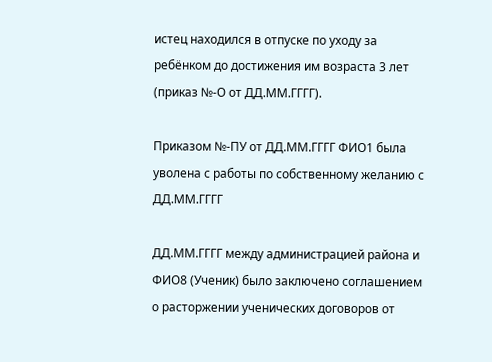истец находился в отпуске по уходу за ребёнком до достижения им возраста 3 лет (приказ №-О от ДД.ММ.ГГГГ).

Приказом №-ПУ от ДД.ММ.ГГГГ ФИО1 была уволена с работы по собственному желанию с ДД.ММ.ГГГГ

ДД.ММ.ГГГГ между администрацией района и ФИО8 (Ученик) было заключено соглашением о расторжении ученических договоров от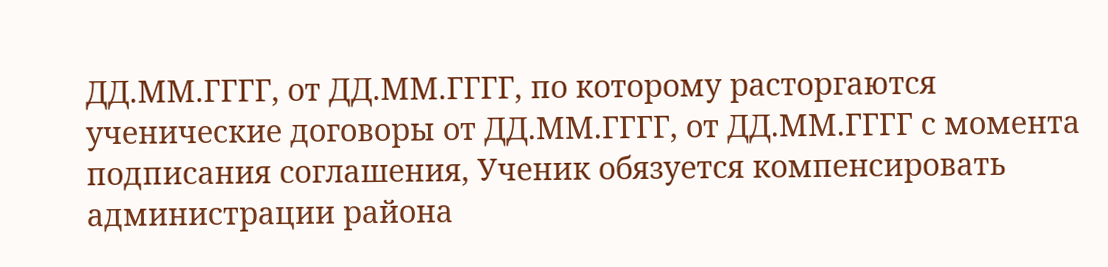ДД.ММ.ГГГГ, от ДД.ММ.ГГГГ, по которому расторгаются ученические договоры от ДД.ММ.ГГГГ, от ДД.ММ.ГГГГ с момента подписания соглашения, Ученик обязуется компенсировать администрации района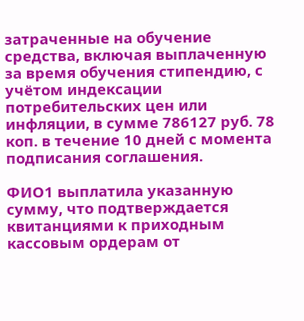затраченные на обучение средства, включая выплаченную за время обучения стипендию, с учётом индексации потребительских цен или инфляции, в сумме 786127 руб. 78 коп. в течение 10 дней с момента подписания соглашения.

ФИО1 выплатила указанную сумму, что подтверждается квитанциями к приходным кассовым ордерам от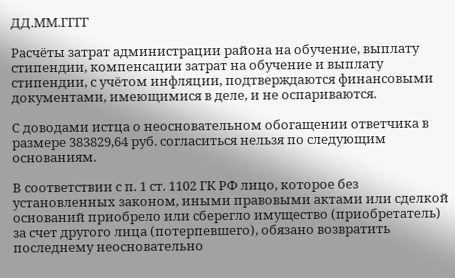ДД.ММ.ГГГГ

Расчёты затрат администрации района на обучение, выплату стипендии, компенсации затрат на обучение и выплату стипендии, с учётом инфляции, подтверждаются финансовыми документами, имеющимися в деле, и не оспариваются.

С доводами истца о неосновательном обогащении ответчика в размере 383829,64 руб. согласиться нельзя по следующим основаниям.

В соответствии с п. 1 ст. 1102 ГК РФ лицо, которое без установленных законом, иными правовыми актами или сделкой оснований приобрело или сберегло имущество (приобретатель) за счет другого лица (потерпевшего), обязано возвратить последнему неосновательно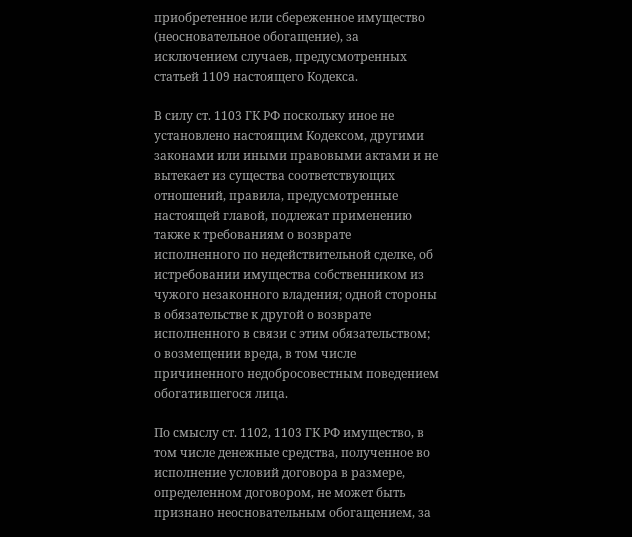приобретенное или сбереженное имущество (неосновательное обогащение), за исключением случаев, предусмотренных статьей 1109 настоящего Кодекса.

В силу ст. 1103 ГК РФ поскольку иное не установлено настоящим Кодексом, другими законами или иными правовыми актами и не вытекает из существа соответствующих отношений, правила, предусмотренные настоящей главой, подлежат применению также к требованиям о возврате исполненного по недействительной сделке, об истребовании имущества собственником из чужого незаконного владения; одной стороны в обязательстве к другой о возврате исполненного в связи с этим обязательством; о возмещении вреда, в том числе причиненного недобросовестным поведением обогатившегося лица.

По смыслу ст. 1102, 1103 ГК РФ имущество, в том числе денежные средства, полученное во исполнение условий договора в размере, определенном договором, не может быть признано неосновательным обогащением, за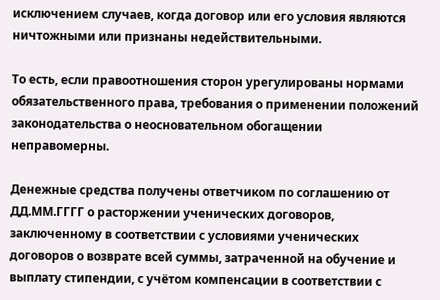исключением случаев, когда договор или его условия являются ничтожными или признаны недействительными.

То есть, если правоотношения сторон урегулированы нормами обязательственного права, требования о применении положений законодательства о неосновательном обогащении неправомерны.

Денежные средства получены ответчиком по соглашению от ДД.ММ.ГГГГ о расторжении ученических договоров, заключенному в соответствии с условиями ученических договоров о возврате всей суммы, затраченной на обучение и выплату стипендии, с учётом компенсации в соответствии с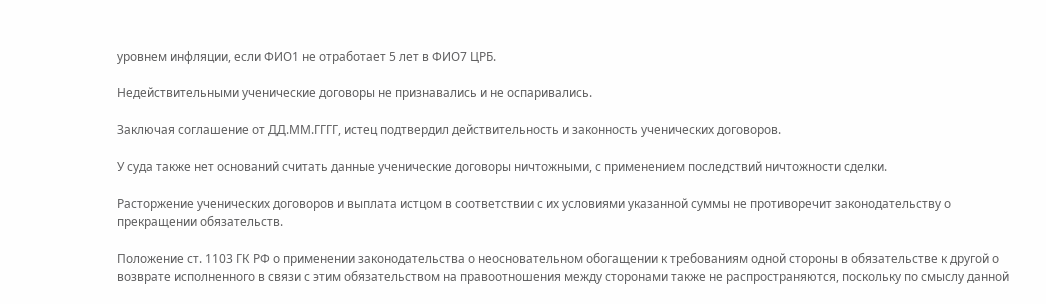уровнем инфляции, если ФИО1 не отработает 5 лет в ФИО7 ЦРБ.

Недействительными ученические договоры не признавались и не оспаривались.

Заключая соглашение от ДД.ММ.ГГГГ, истец подтвердил действительность и законность ученических договоров.

У суда также нет оснований считать данные ученические договоры ничтожными, с применением последствий ничтожности сделки.

Расторжение ученических договоров и выплата истцом в соответствии с их условиями указанной суммы не противоречит законодательству о прекращении обязательств.

Положение ст. 1103 ГК РФ о применении законодательства о неосновательном обогащении к требованиям одной стороны в обязательстве к другой о возврате исполненного в связи с этим обязательством на правоотношения между сторонами также не распространяются, поскольку по смыслу данной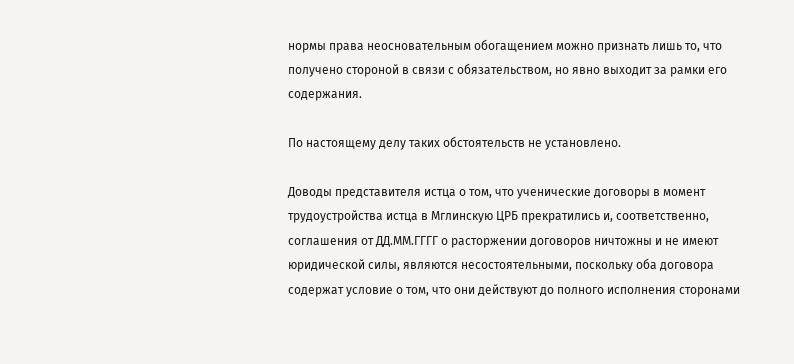нормы права неосновательным обогащением можно признать лишь то, что получено стороной в связи с обязательством, но явно выходит за рамки его содержания.

По настоящему делу таких обстоятельств не установлено.

Доводы представителя истца о том, что ученические договоры в момент трудоустройства истца в Мглинскую ЦРБ прекратились и, соответственно, соглашения от ДД.ММ.ГГГГ о расторжении договоров ничтожны и не имеют юридической силы, являются несостоятельными, поскольку оба договора содержат условие о том, что они действуют до полного исполнения сторонами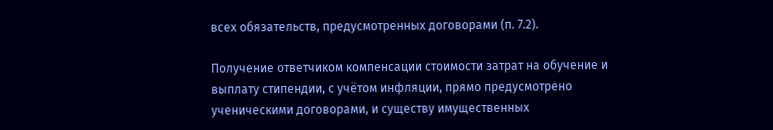всех обязательств, предусмотренных договорами (п. 7.2).

Получение ответчиком компенсации стоимости затрат на обучение и выплату стипендии, с учётом инфляции, прямо предусмотрено ученическими договорами, и существу имущественных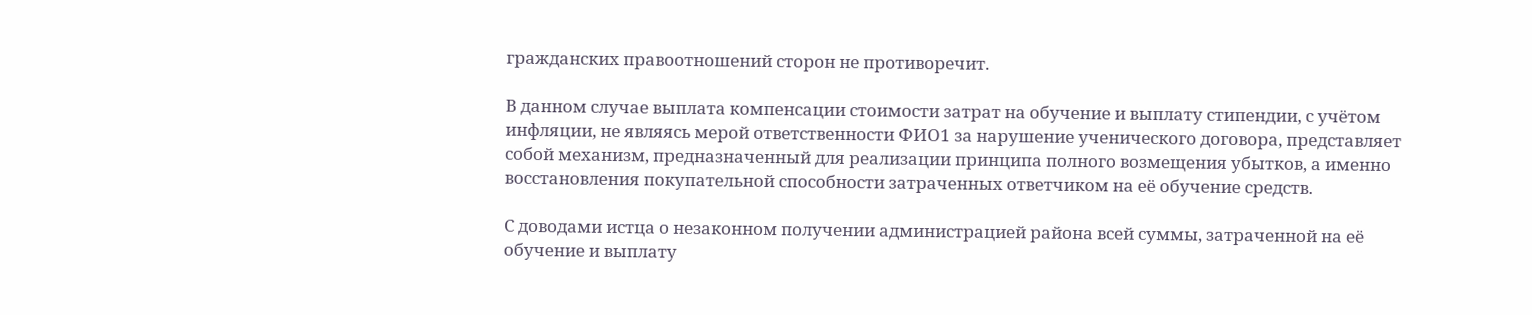гражданских правоотношений сторон не противоречит.

В данном случае выплата компенсации стоимости затрат на обучение и выплату стипендии, с учётом инфляции, не являясь мерой ответственности ФИО1 за нарушение ученического договора, представляет собой механизм, предназначенный для реализации принципа полного возмещения убытков, а именно восстановления покупательной способности затраченных ответчиком на её обучение средств.

С доводами истца о незаконном получении администрацией района всей суммы, затраченной на её обучение и выплату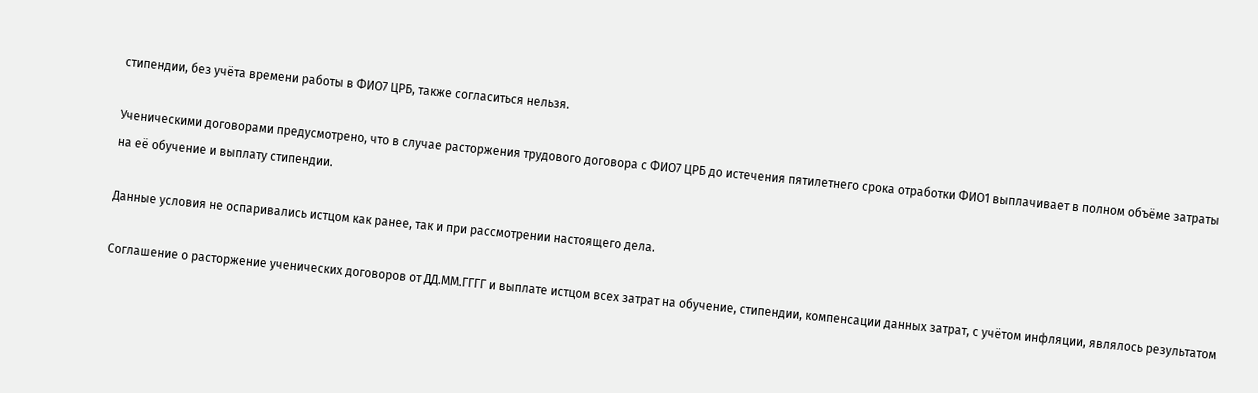стипендии, без учёта времени работы в ФИО7 ЦРБ, также согласиться нельзя.

Ученическими договорами предусмотрено, что в случае расторжения трудового договора с ФИО7 ЦРБ до истечения пятилетнего срока отработки ФИО1 выплачивает в полном объёме затраты на её обучение и выплату стипендии.

Данные условия не оспаривались истцом как ранее, так и при рассмотрении настоящего дела.

Соглашение о расторжение ученических договоров от ДД.ММ.ГГГГ и выплате истцом всех затрат на обучение, стипендии, компенсации данных затрат, с учётом инфляции, являлось результатом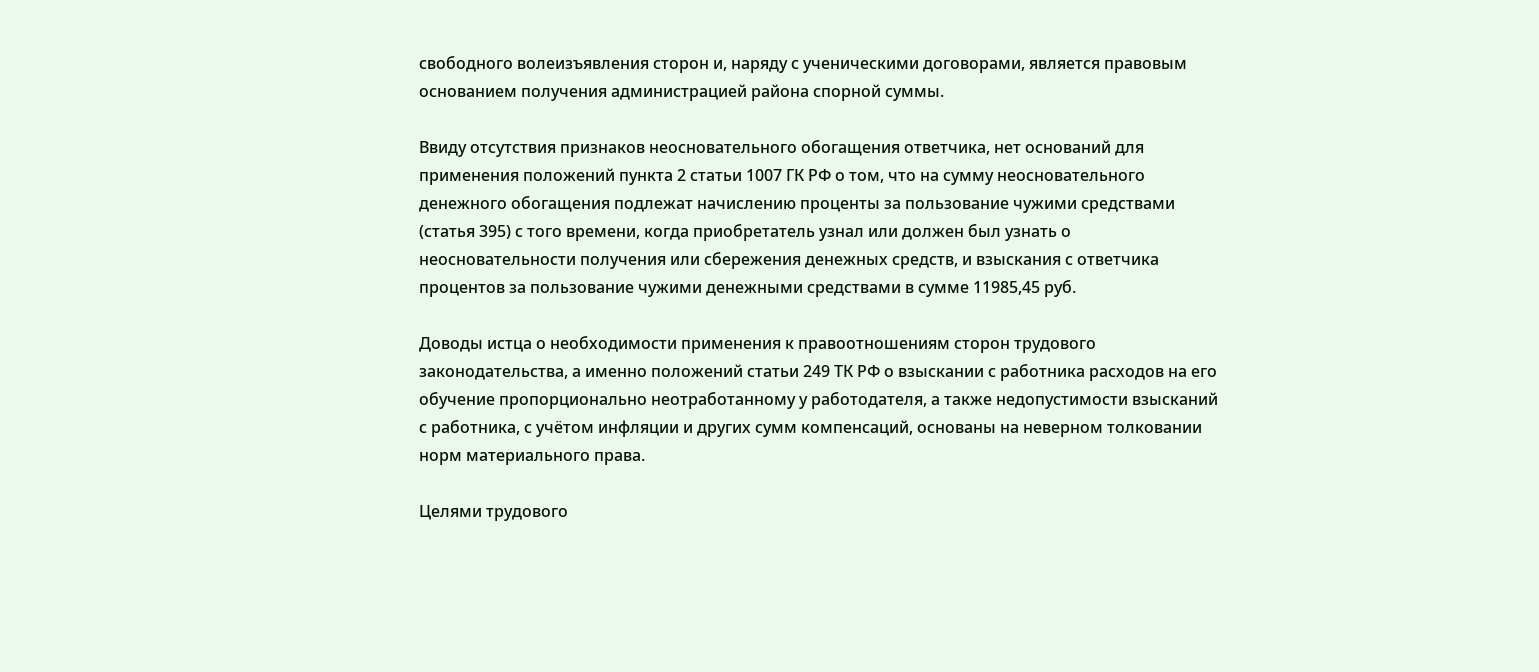свободного волеизъявления сторон и, наряду с ученическими договорами, является правовым основанием получения администрацией района спорной суммы.

Ввиду отсутствия признаков неосновательного обогащения ответчика, нет оснований для применения положений пункта 2 статьи 1007 ГК РФ о том, что на сумму неосновательного денежного обогащения подлежат начислению проценты за пользование чужими средствами (статья 395) с того времени, когда приобретатель узнал или должен был узнать о неосновательности получения или сбережения денежных средств, и взыскания с ответчика процентов за пользование чужими денежными средствами в сумме 11985,45 руб.

Доводы истца о необходимости применения к правоотношениям сторон трудового законодательства, а именно положений статьи 249 ТК РФ о взыскании с работника расходов на его обучение пропорционально неотработанному у работодателя, а также недопустимости взысканий с работника, с учётом инфляции и других сумм компенсаций, основаны на неверном толковании норм материального права.

Целями трудового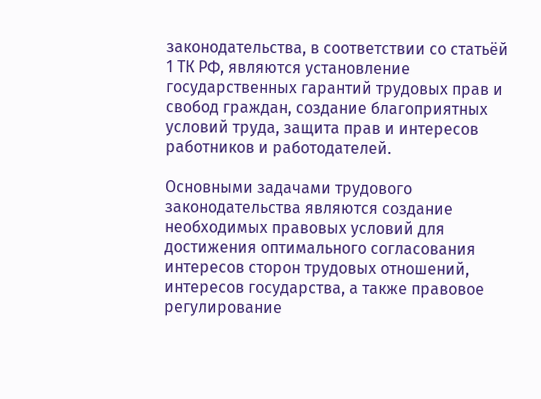законодательства, в соответствии со статьёй 1 ТК РФ, являются установление государственных гарантий трудовых прав и свобод граждан, создание благоприятных условий труда, защита прав и интересов работников и работодателей.

Основными задачами трудового законодательства являются создание необходимых правовых условий для достижения оптимального согласования интересов сторон трудовых отношений, интересов государства, а также правовое регулирование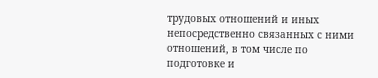трудовых отношений и иных непосредственно связанных с ними отношений, в том числе по подготовке и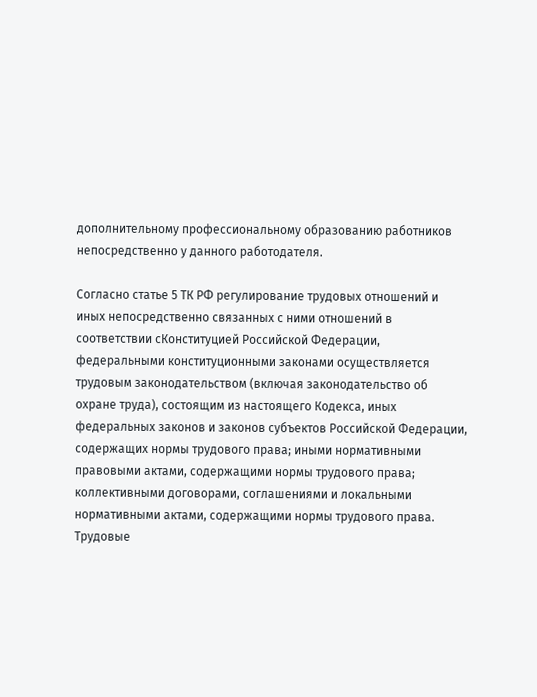дополнительному профессиональному образованию работников непосредственно у данного работодателя.

Согласно статье 5 ТК РФ регулирование трудовых отношений и иных непосредственно связанных с ними отношений в соответствии сКонституцией Российской Федерации, федеральными конституционными законами осуществляется трудовым законодательством (включая законодательство об охране труда), состоящим из настоящего Кодекса, иных федеральных законов и законов субъектов Российской Федерации, содержащих нормы трудового права; иными нормативными правовыми актами, содержащими нормы трудового права; коллективными договорами, соглашениями и локальными нормативными актами, содержащими нормы трудового права. Трудовые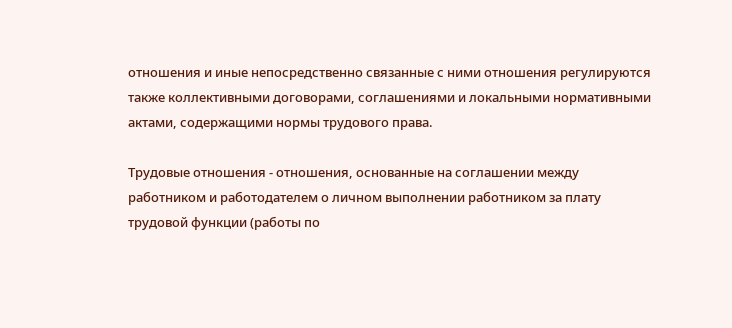отношения и иные непосредственно связанные с ними отношения регулируются также коллективными договорами, соглашениями и локальными нормативными актами, содержащими нормы трудового права.

Трудовые отношения - отношения, основанные на соглашении между работником и работодателем о личном выполнении работником за плату трудовой функции (работы по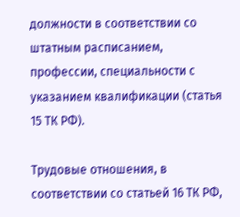должности в соответствии со штатным расписанием, профессии, специальности с указанием квалификации (статья 15 ТК РФ).

Трудовые отношения, в соответствии со статьей 16 ТК РФ,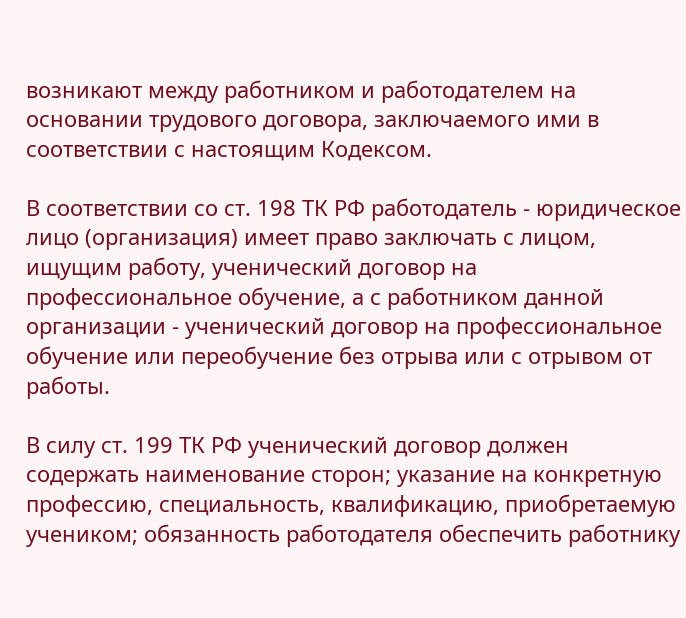возникают между работником и работодателем на основании трудового договора, заключаемого ими в соответствии с настоящим Кодексом.

В соответствии со ст. 198 ТК РФ работодатель - юридическое лицо (организация) имеет право заключать с лицом, ищущим работу, ученический договор на профессиональное обучение, а с работником данной организации - ученический договор на профессиональное обучение или переобучение без отрыва или с отрывом от работы.

В силу ст. 199 ТК РФ ученический договор должен содержать наименование сторон; указание на конкретную профессию, специальность, квалификацию, приобретаемую учеником; обязанность работодателя обеспечить работнику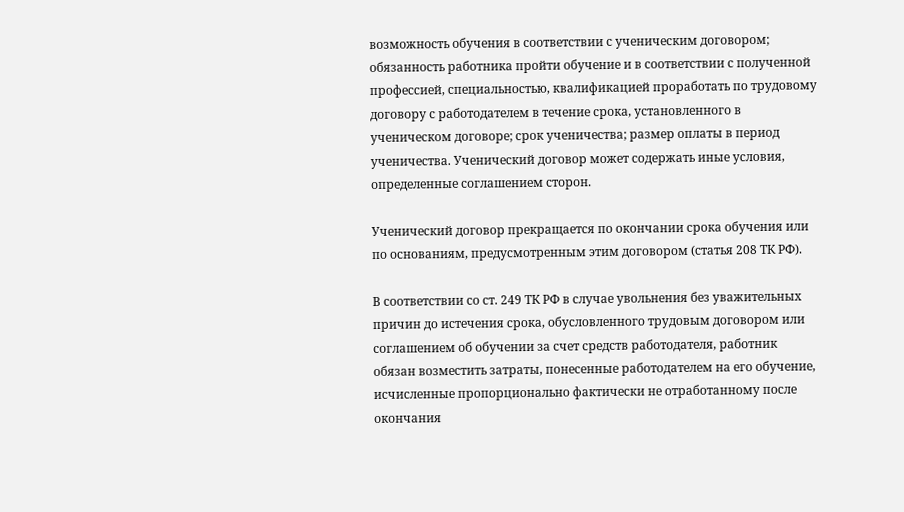возможность обучения в соответствии с ученическим договором; обязанность работника пройти обучение и в соответствии с полученной профессией, специальностью, квалификацией проработать по трудовому договору с работодателем в течение срока, установленного в ученическом договоре; срок ученичества; размер оплаты в период ученичества. Ученический договор может содержать иные условия, определенные соглашением сторон.

Ученический договор прекращается по окончании срока обучения или по основаниям, предусмотренным этим договором (статья 208 ТК РФ).

В соответствии со ст. 249 ТК РФ в случае увольнения без уважительных причин до истечения срока, обусловленного трудовым договором или соглашением об обучении за счет средств работодателя, работник обязан возместить затраты, понесенные работодателем на его обучение, исчисленные пропорционально фактически не отработанному после окончания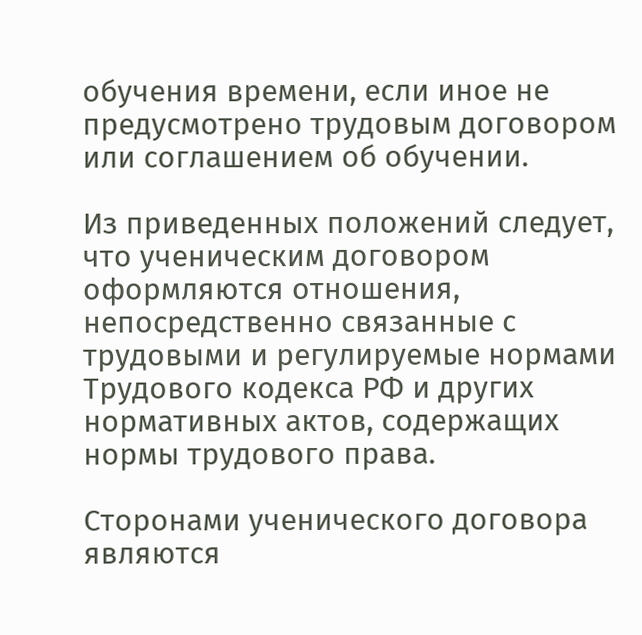обучения времени, если иное не предусмотрено трудовым договором или соглашением об обучении.

Из приведенных положений следует, что ученическим договором оформляются отношения, непосредственно связанные с трудовыми и регулируемые нормами Трудового кодекса РФ и других нормативных актов, содержащих нормы трудового права.

Сторонами ученического договора являются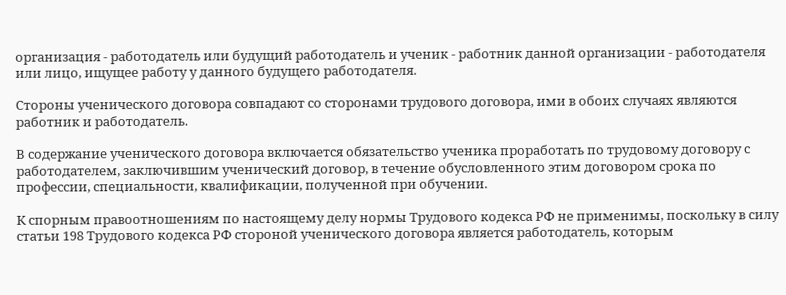организация - работодатель или будущий работодатель и ученик - работник данной организации - работодателя или лицо, ищущее работу у данного будущего работодателя.

Стороны ученического договора совпадают со сторонами трудового договора, ими в обоих случаях являются работник и работодатель.

В содержание ученического договора включается обязательство ученика проработать по трудовому договору с работодателем, заключившим ученический договор, в течение обусловленного этим договором срока по профессии, специальности, квалификации, полученной при обучении.

К спорным правоотношениям по настоящему делу нормы Трудового кодекса РФ не применимы, поскольку в силу статьи 198 Трудового кодекса РФ стороной ученического договора является работодатель, которым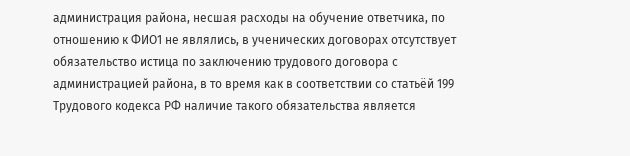администрация района, несшая расходы на обучение ответчика, по отношению к ФИО1 не являлись, в ученических договорах отсутствует обязательство истица по заключению трудового договора с администрацией района, в то время как в соответствии со статьёй 199 Трудового кодекса РФ наличие такого обязательства является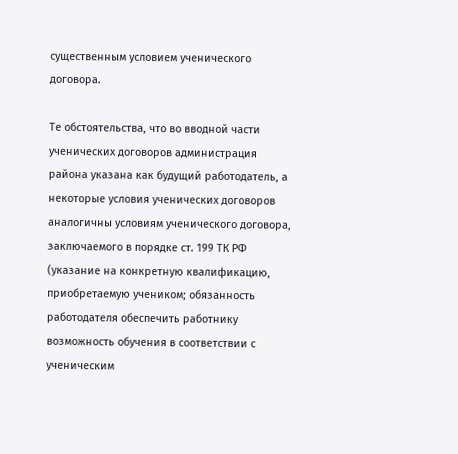существенным условием ученического договора.

Те обстоятельства, что во вводной части ученических договоров администрация района указана как будущий работодатель, а некоторые условия ученических договоров аналогичны условиям ученического договора, заключаемого в порядке ст. 199 ТК РФ (указание на конкретную квалификацию, приобретаемую учеником; обязанность работодателя обеспечить работнику возможность обучения в соответствии с ученическим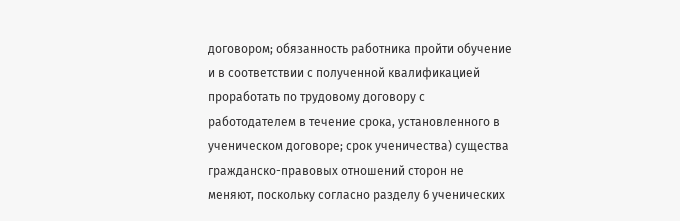договором; обязанность работника пройти обучение и в соответствии с полученной квалификацией проработать по трудовому договору с работодателем в течение срока, установленного в ученическом договоре; срок ученичества) существа гражданско-правовых отношений сторон не меняют, поскольку согласно разделу 6 ученических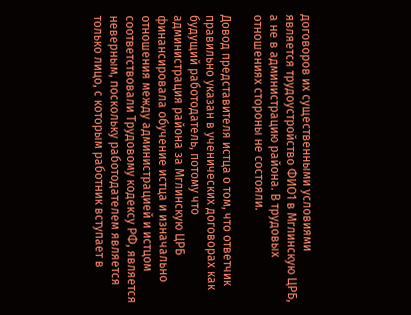договоров их существенными условиями является трудоустройство ФИО1 в Мглинскую ЦРБ, а не в администрацию района. В трудовых отношениях стороны не состояли.

Довод представителя истца о том, что ответчик правильно указан в ученических договорах как будущий работодатель, потому что администрация района за Мглинскую ЦРБ финансировала обучение истца и изначально отношения между администрацией и истцом соответствовали Трудовому кодексу РФ, является неверным, поскольку работодателем является только лицо, с которым работник вступает в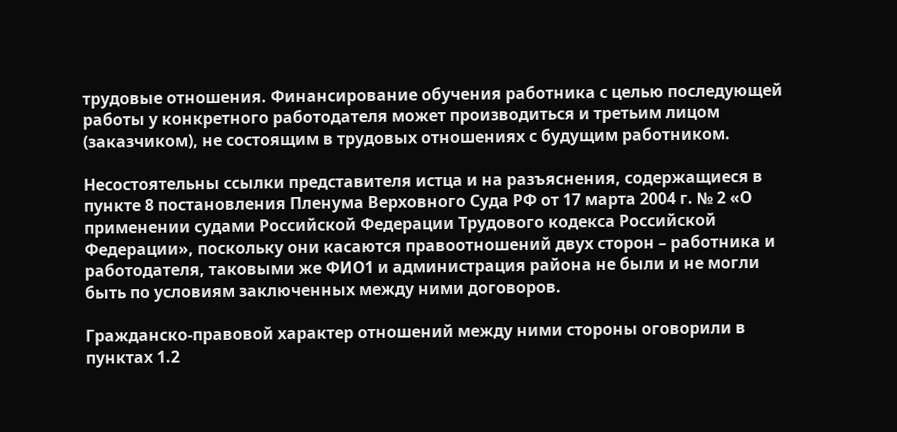трудовые отношения. Финансирование обучения работника с целью последующей работы у конкретного работодателя может производиться и третьим лицом (заказчиком), не состоящим в трудовых отношениях с будущим работником.

Несостоятельны ссылки представителя истца и на разъяснения, содержащиеся в пункте 8 постановления Пленума Верховного Суда РФ от 17 марта 2004 г. № 2 «О применении судами Российской Федерации Трудового кодекса Российской Федерации», поскольку они касаются правоотношений двух сторон – работника и работодателя, таковыми же ФИО1 и администрация района не были и не могли быть по условиям заключенных между ними договоров.

Гражданско-правовой характер отношений между ними стороны оговорили в пунктах 1.2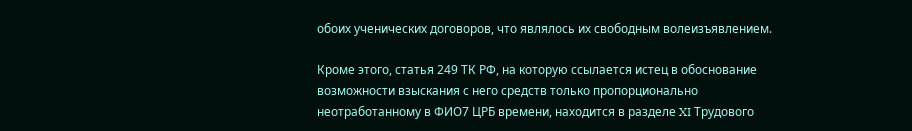обоих ученических договоров, что являлось их свободным волеизъявлением.

Кроме этого, статья 249 ТК РФ, на которую ссылается истец в обоснование возможности взыскания с него средств только пропорционально неотработанному в ФИО7 ЦРБ времени, находится в разделе XI Трудового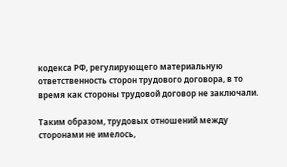кодекса РФ, регулирующего материальную ответственность сторон трудового договора, в то время как стороны трудовой договор не заключали.

Таким образом, трудовых отношений между сторонами не имелось,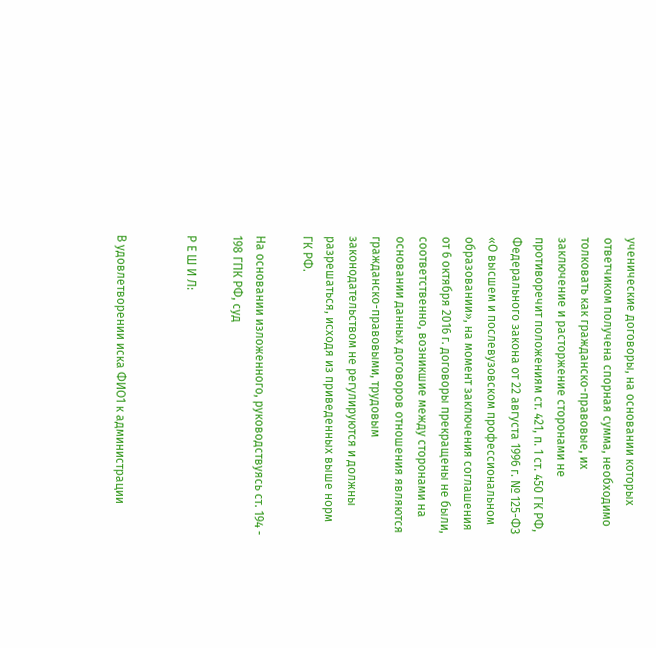ученические договоры, на основании которых ответчиком получена спорная сумма, необходимо толковать как гражданско-правовые, их заключение и расторжение сторонами не противоречит положениям ст. 421, п. 1 ст. 450 ГК РФ, Федерального закона от 22 августа 1996 г. № 125-ФЗ «О высшем и послевузовском профессиональном образовании», на момент заключения соглашения от 6 октября 2016 г. договоры прекращены не были, соответственно, возникшие между сторонами на основании данных договоров отношения являются гражданско-правовыми, трудовым законодательством не регулируются и должны разрешаться, исходя из приведенных выше норм ГК РФ.

На основании изложенного, руководствуясь ст. 194 - 198 ГПК РФ, суд

Р Е Ш И Л:


В удовлетворении иска ФИО1 к администрации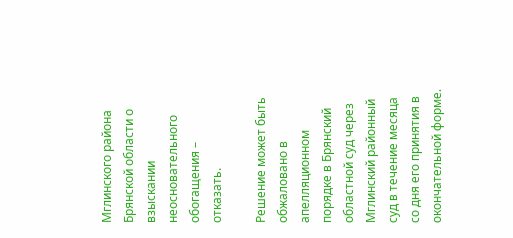Мглинского района Брянской области о взыскании неосновательного обогащения – отказать.

Решение может быть обжаловано в апелляционном порядке в Брянский областной суд через Мглинский районный суд в течение месяца со дня его принятия в окончательной форме.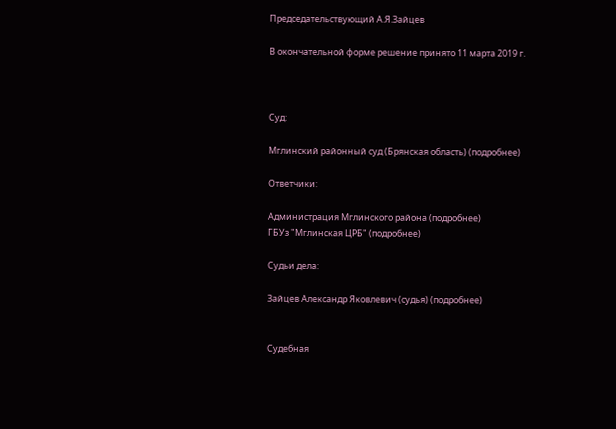Председательствующий А.Я.Зайцев

В окончательной форме решение принято 11 марта 2019 г.



Суд:

Мглинский районный суд (Брянская область) (подробнее)

Ответчики:

Администрация Мглинского района (подробнее)
ГБУз "Мглинская ЦРБ" (подробнее)

Судьи дела:

Зайцев Александр Яковлевич (судья) (подробнее)


Судебная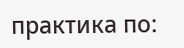практика по: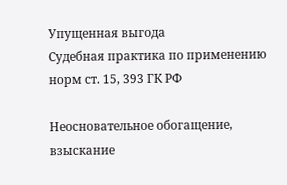Упущенная выгода
Судебная практика по применению норм ст. 15, 393 ГК РФ

Неосновательное обогащение, взыскание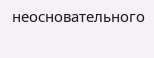неосновательного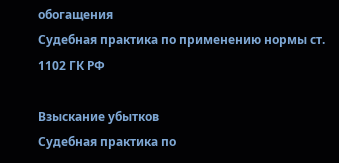обогащения
Судебная практика по применению нормы ст. 1102 ГК РФ

Взыскание убытков
Судебная практика по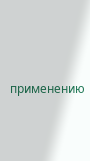применению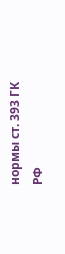нормы ст. 393 ГК РФ